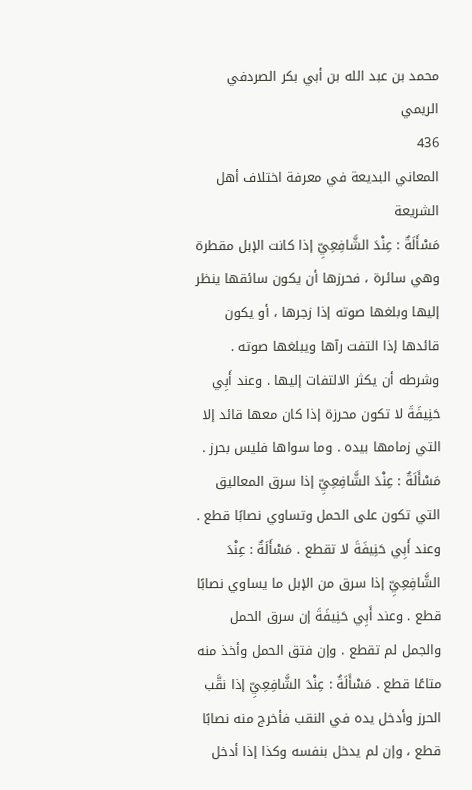محمد بن عبد الله بن أبي بكر الصردفي الريمي
436
المعاني البديعة في معرفة اختلاف أهل الشريعة
مَسْأَلَةٌ : عِنْدَ الشَّافِعِيِّ إذا كانت الإبل مقطرة وهي سائرة ، فحرزها أن يكون سائقها ينظر إليها وبلغها صوته إذا زجرها ، أو يكون قائدها إذا التفت رآها ويبلغها صوته . وشرطه أن يكثر الالتفات إليها . وعند أَبِي حَنِيفَةَ لا تكون محرزة إذا كان معها قائد إلا التي زمامها بيده . وما سواها فليس بحرز . مَسْأَلَةٌ : عِنْدَ الشَّافِعِيِّ إذا سرق المعاليق التي تكون على الحمل وتساوي نصابًا قطع . وعند أَبِي حَنِيفَةَ لا تقطع . مَسْأَلَةٌ : عِنْدَ الشَّافِعِيِّ إذا سرق من الإبل ما يساوي نصابًا قطع . وعند أَبِي حَنِيفَةَ إن سرق الحمل والجمل لم تقطع . وإن فتق الحمل وأخذ منه متاعًا قطع . مَسْأَلَةٌ : عِنْدَ الشَّافِعِيِّ إذا نقَّب الحرز وأدخل يده في النقب فأخرج منه نصابًا قطع ، وإن لم يدخل بنفسه وكذا إذا أدخل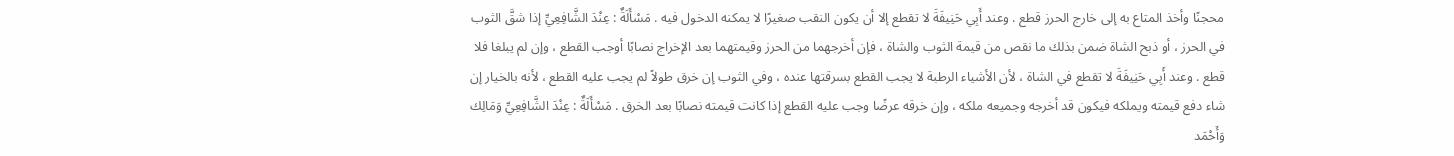محجنًا وأخذ المتاع به إلى خارج الحرز قطع . وعند أَبِي حَنِيفَةَ لا تقطع إلا أن يكون النقب صغيرًا لا يمكنه الدخول فيه . مَسْأَلَةٌ : عِنْدَ الشَّافِعِيِّ إذا شقَّ الثوب في الحرز ، أو ذبح الشاة ضمن بذلك ما نقص من قيمة الثوب والشاة ، فإن أخرجهما من الحرز وقيمتهما بعد الإخراج نصابًا أوجب القطع ، وإن لم يبلغا فلا قطع . وعند أَبِي حَنِيفَةَ لا تقطع في الشاة ، لأن الأشياء الرطبة لا يجب القطع بسرقتها عنده ، وفي الثوب إن خرق طولاً لم يجب عليه القطع ، لأنه بالخيار إن شاء دفع قيمته ويملكه فيكون قد أخرجه وجميعه ملكه ، وإن خرقه عرضًا وجب عليه القطع إذا كانت قيمته نصابًا بعد الخرق . مَسْأَلَةٌ : عِنْدَ الشَّافِعِيِّ وَمَالِك وَأَحْمَد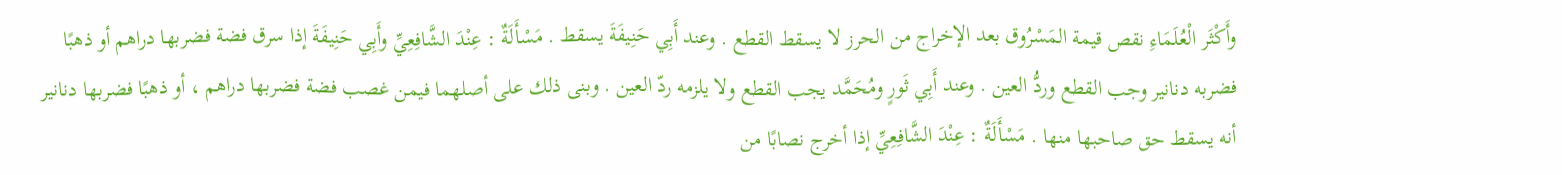وأَكْثَر الْعُلَمَاءِ نقص قيمة المَسْرُوق بعد الإخراج من الحرز لا يسقط القطع . وعند أَبِي حَنِيفَةَ يسقط . مَسْأَلَةٌ : عِنْدَ الشَّافِعِيِّ وأَبِي حَنِيفَةَ إذا سرق فضة فضربها دراهم أو ذهبًا فضربه دنانير وجب القطع وردُّ العين . وعند أَبِي ثَورٍ ومُحَمَّد يجب القطع ولا يلزمه ردّ العين . وبنى ذلك على أصلهما فيمن غصب فضة فضربها دراهم ، أو ذهبًا فضربها دنانير أنه يسقط حق صاحبها منها . مَسْأَلَةٌ : عِنْدَ الشَّافِعِيِّ إذا أخرج نصابًا من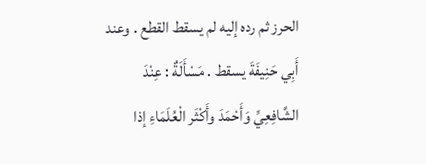الحرز ثم رده إليه لم يسقط القطع . وعند أَبِي حَنِيفَةَ يسقط . مَسْأَلَةٌ : عِنْدَ الشَّافِعِيِّ وَأَحْمَدَ وأَكْثَر الْعُلَمَاءِ إذا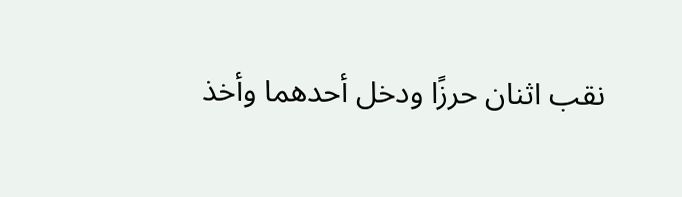نقب اثنان حرزًا ودخل أحدهما وأخذ